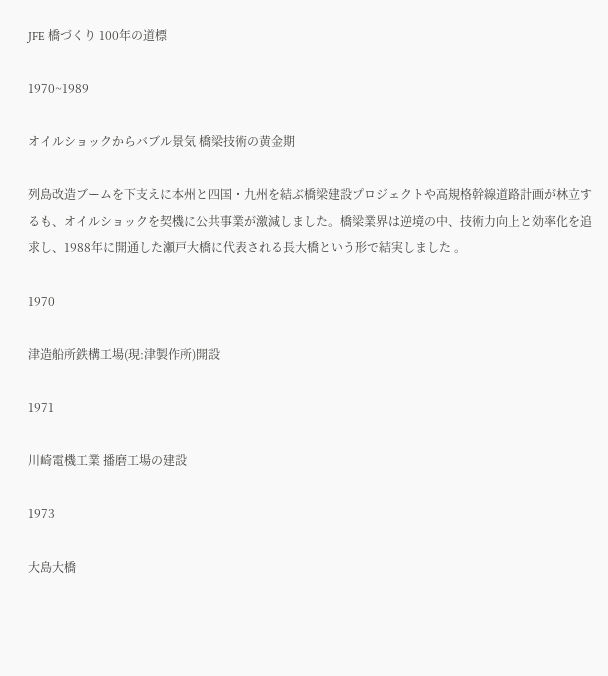JFE 橋づくり 100年の道標

1970~1989

オイルショックからバブル景気 橋梁技術の黄金期

列島改造ブームを下支えに本州と四国・九州を結ぶ橋梁建設プロジェクトや高規格幹線道路計画が林立するも、オイルショックを契機に公共事業が激減しました。橋梁業界は逆境の中、技術力向上と効率化を追求し、1988年に開通した瀬戸大橋に代表される長大橋という形で結実しました 。

1970

津造船所鉄構工場(現:津製作所)開設

1971

川崎電機工業 播磨工場の建設

1973

大島大橋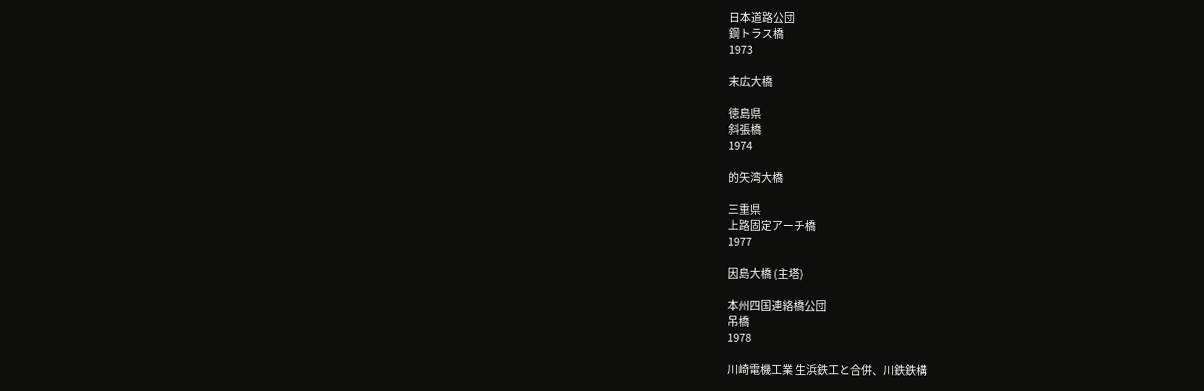日本道路公団
鋼トラス橋
1973

末広大橋

徳島県
斜張橋
1974

的矢湾大橋

三重県
上路固定アーチ橋
1977

因島大橋 (主塔)

本州四国連絡橋公団
吊橋
1978

川崎電機工業 生浜鉄工と合併、川鉄鉄構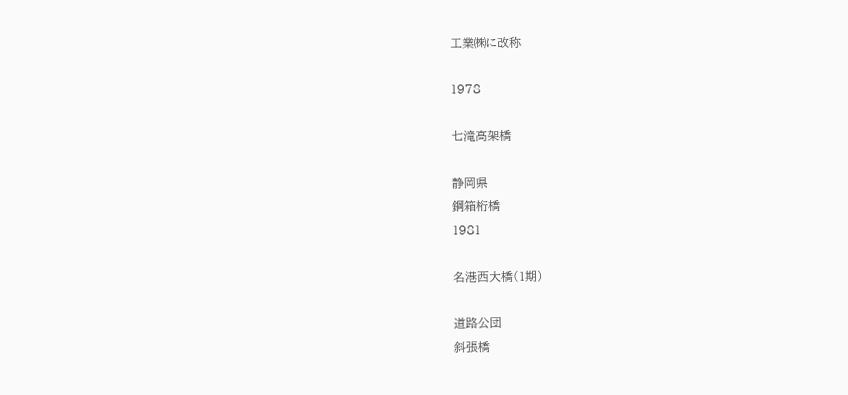工業㈱に改称

1978

七滝高架橋

静岡県
鋼箱桁橋
1981

名港西大橋(1期)

道路公団
斜張橋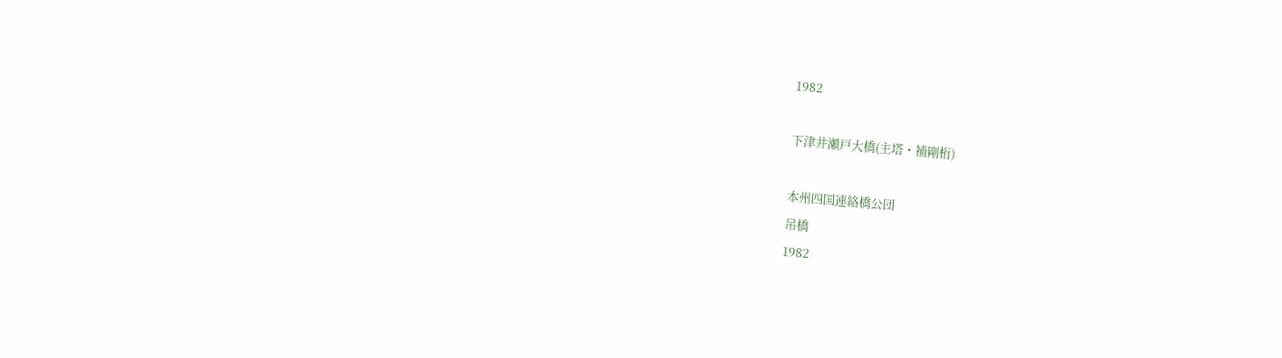1982

下津井瀬戸大橋(主塔・補剛桁)

本州四国連絡橋公団
吊橋
1982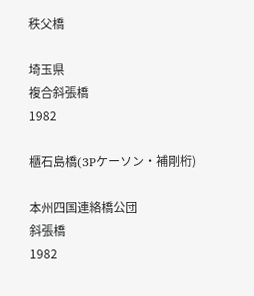秩父橋

埼玉県
複合斜張橋
1982

櫃石島橋(3Pケーソン・補剛桁)

本州四国連絡橋公団
斜張橋
1982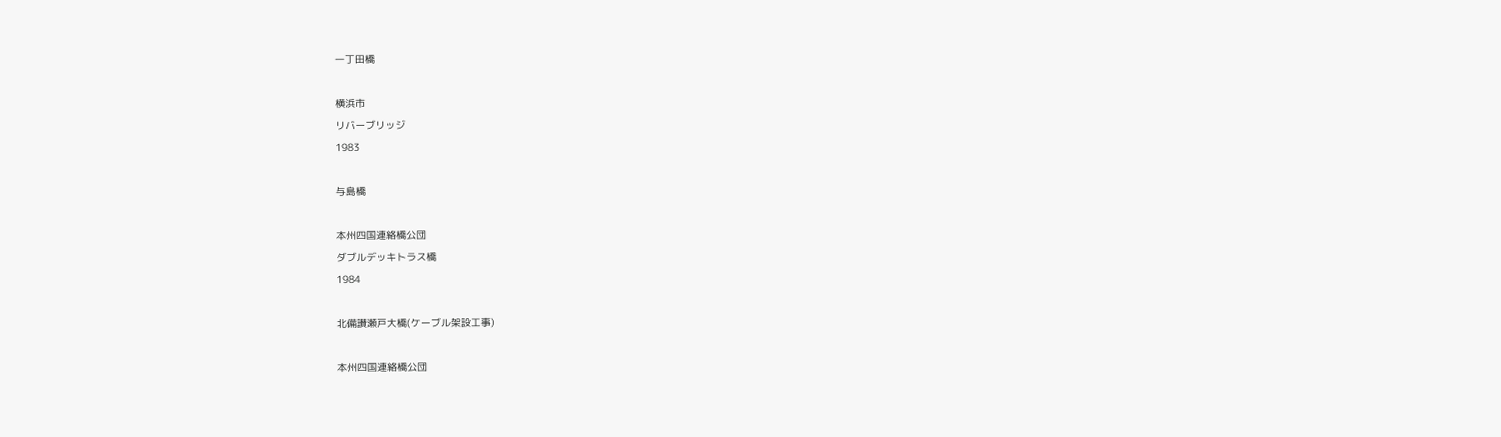一丁田橋

横浜市
リバーブリッジ
1983

与島橋

本州四国連絡橋公団
ダブルデッキトラス橋
1984

北備讃瀬戸大橋(ケーブル架設工事)

本州四国連絡橋公団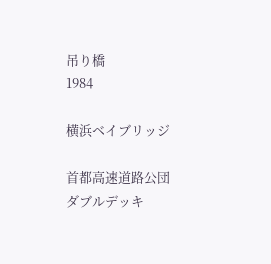吊り橋
1984

横浜ベイブリッジ

首都高速道路公団
ダブルデッキ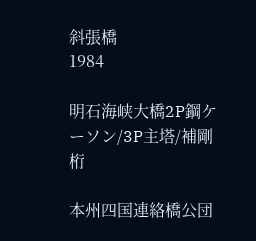斜張橋
1984

明石海峡大橋2P鋼ケーソン/3P主塔/補剛桁

本州四国連絡橋公団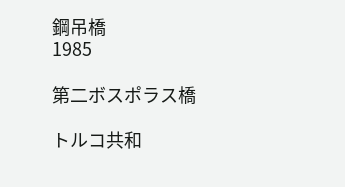鋼吊橋
1985

第二ボスポラス橋

トルコ共和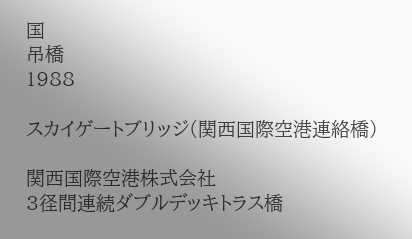国
吊橋
1988

スカイゲートブリッジ(関西国際空港連絡橋)

関西国際空港株式会社
3径間連続ダブルデッキトラス橋